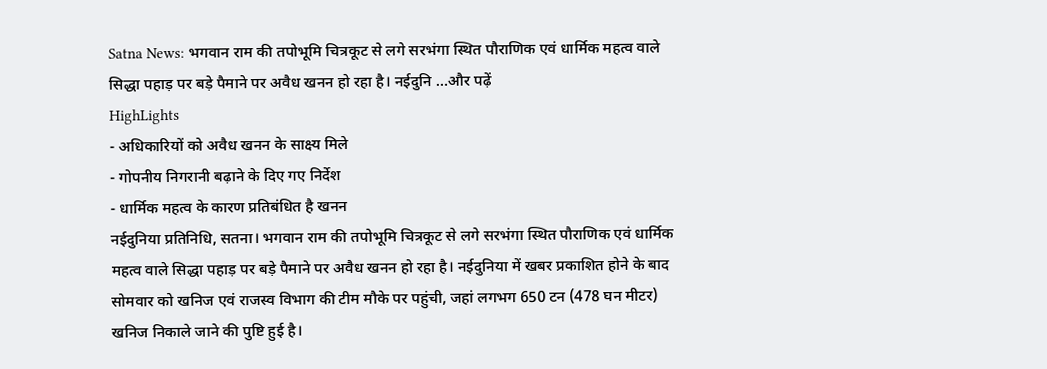Satna News: भगवान राम की तपोभूमि चित्रकूट से लगे सरभंगा स्थित पौराणिक एवं धार्मिक महत्व वाले सिद्धा पहाड़ पर बड़े पैमाने पर अवैध खनन हो रहा है। नईदुनि …और पढ़ें
HighLights
- अधिकारियों को अवैध खनन के साक्ष्य मिले
- गोपनीय निगरानी बढ़ाने के दिए गए निर्देश
- धार्मिक महत्व के कारण प्रतिबंधित है खनन
नईदुनिया प्रतिनिधि, सतना। भगवान राम की तपोभूमि चित्रकूट से लगे सरभंगा स्थित पौराणिक एवं धार्मिक महत्व वाले सिद्धा पहाड़ पर बड़े पैमाने पर अवैध खनन हो रहा है। नईदुनिया में खबर प्रकाशित होने के बाद सोमवार को खनिज एवं राजस्व विभाग की टीम मौके पर पहुंची, जहां लगभग 650 टन (478 घन मीटर) खनिज निकाले जाने की पुष्टि हुई है।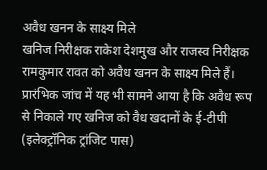अवैध खनन के साक्ष्य मिले
खनिज निरीक्षक राकेश देशमुख और राजस्व निरीक्षक रामकुमार रावत को अवैध खनन के साक्ष्य मिले हैं। प्रारंभिक जांच में यह भी सामने आया है कि अवैध रूप से निकाले गए खनिज को वैध खदानों के ई-टीपी (इलेक्ट्रॉनिक ट्रांजिट पास)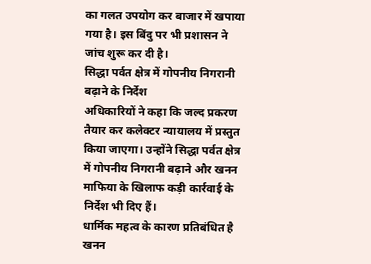का गलत उपयोग कर बाजार में खपाया गया है। इस बिंदु पर भी प्रशासन ने जांच शुरू कर दी है।
सिद्धा पर्वत क्षेत्र में गोपनीय निगरानी बढ़ाने के निर्देश
अधिकारियों ने कहा कि जल्द प्रकरण तैयार कर कलेक्टर न्यायालय में प्रस्तुत किया जाएगा। उन्होंने सिद्धा पर्वत क्षेत्र में गोपनीय निगरानी बढ़ाने और खनन माफिया के खिलाफ कड़ी कार्रवाई के निर्देश भी दिए हैं।
धार्मिक महत्व के कारण प्रतिबंधित है खनन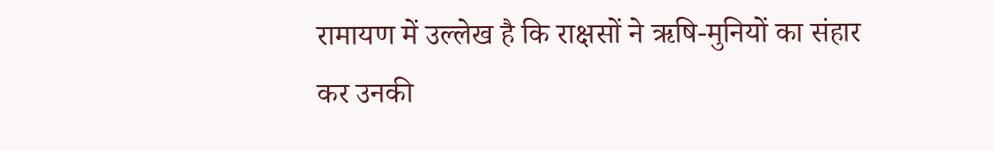रामायण में उल्लेख है कि राक्षसों ने ऋषि-मुनियों का संहार कर उनकी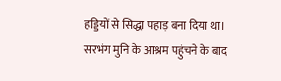हड्डियों से सिद्धा पहाड़ बना दिया था। सरभंग मुनि के आश्रम पहुंचने के बाद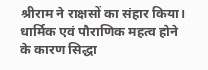श्रीराम ने राक्षसों का संहार किया।
धार्मिक एवं पौराणिक महत्व होने के कारण सिद्धा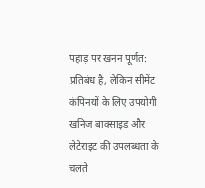पहाड़ पर खनन पूर्णत: प्रतिबंध है, लेकिन सीमेंट कंपिनयों के लिए उपयोगी खनिज बाक्साइड और लेटेराइट की उपलब्धता के चलते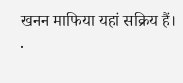खनन माफिया यहां सक्रिय हैं।
.